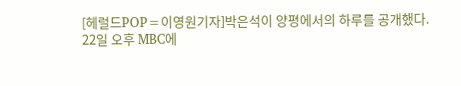[헤럴드POP=이영원기자]박은석이 양평에서의 하루를 공개했다.
22일 오후 MBC에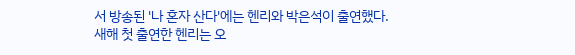서 방송된 '나 혼자 산다'에는 헨리와 박은석이 출연했다.
새해 첫 출연한 헨리는 오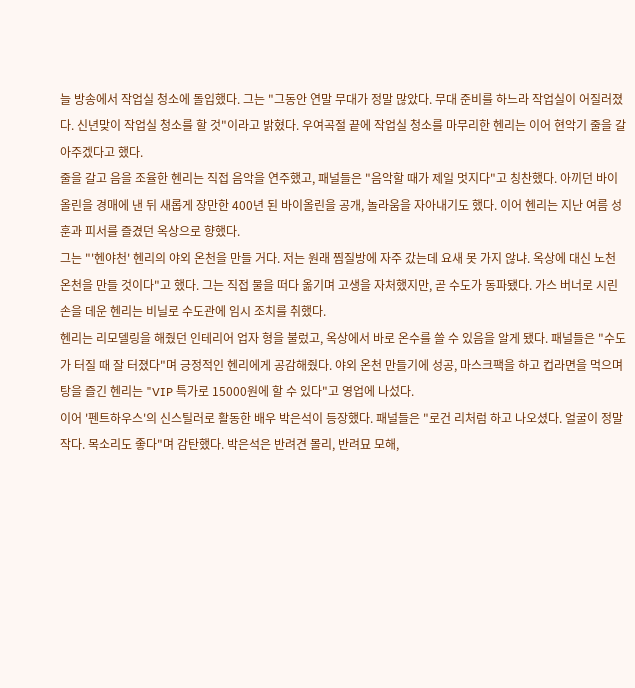늘 방송에서 작업실 청소에 돌입했다. 그는 "그동안 연말 무대가 정말 많았다. 무대 준비를 하느라 작업실이 어질러졌다. 신년맞이 작업실 청소를 할 것"이라고 밝혔다. 우여곡절 끝에 작업실 청소를 마무리한 헨리는 이어 현악기 줄을 갈아주겠다고 했다.
줄을 갈고 음을 조율한 헨리는 직접 음악을 연주했고, 패널들은 "음악할 때가 제일 멋지다"고 칭찬했다. 아끼던 바이올린을 경매에 낸 뒤 새롭게 장만한 400년 된 바이올린을 공개, 놀라움을 자아내기도 했다. 이어 헨리는 지난 여름 성훈과 피서를 즐겼던 옥상으로 향했다.
그는 "'헨야천' 헨리의 야외 온천을 만들 거다. 저는 원래 찜질방에 자주 갔는데 요새 못 가지 않냐. 옥상에 대신 노천 온천을 만들 것이다"고 했다. 그는 직접 물을 떠다 옮기며 고생을 자처했지만, 곧 수도가 동파됐다. 가스 버너로 시린 손을 데운 헨리는 비닐로 수도관에 임시 조치를 취했다.
헨리는 리모델링을 해줬던 인테리어 업자 형을 불렀고, 옥상에서 바로 온수를 쓸 수 있음을 알게 됐다. 패널들은 "수도가 터질 때 잘 터졌다"며 긍정적인 헨리에게 공감해줬다. 야외 온천 만들기에 성공, 마스크팩을 하고 컵라면을 먹으며 탕을 즐긴 헨리는 "VIP 특가로 15000원에 할 수 있다"고 영업에 나섰다.
이어 '펜트하우스'의 신스틸러로 활동한 배우 박은석이 등장했다. 패널들은 "로건 리처럼 하고 나오셨다. 얼굴이 정말 작다. 목소리도 좋다"며 감탄했다. 박은석은 반려견 몰리, 반려묘 모해,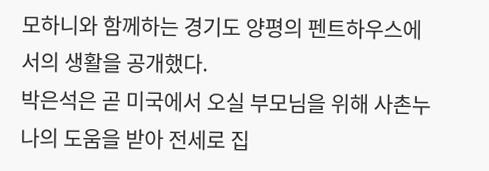모하니와 함께하는 경기도 양평의 펜트하우스에서의 생활을 공개했다.
박은석은 곧 미국에서 오실 부모님을 위해 사촌누나의 도움을 받아 전세로 집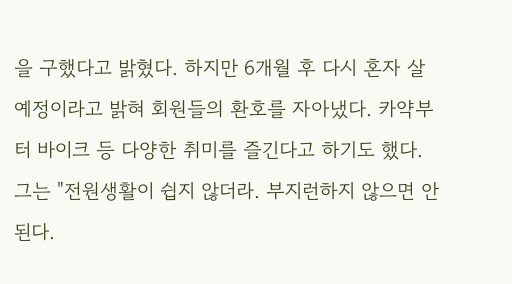을 구했다고 밝혔다. 하지만 6개월 후 다시 혼자 살 예정이라고 밝혀 회원들의 환호를 자아냈다. 카약부터 바이크 등 다양한 취미를 즐긴다고 하기도 했다.
그는 "전원생활이 쉽지 않더라. 부지런하지 않으면 안 된다.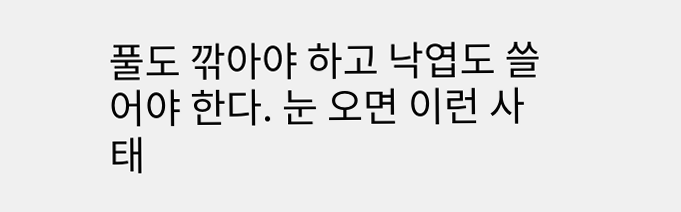풀도 깎아야 하고 낙엽도 쓸어야 한다. 눈 오면 이런 사태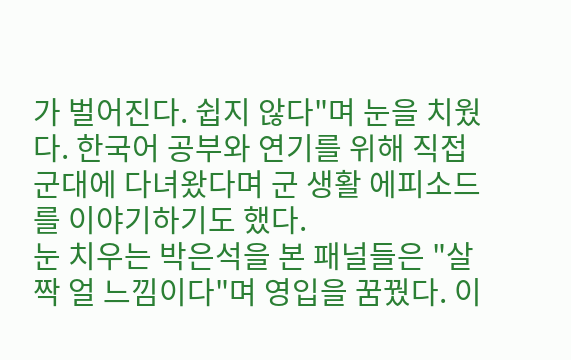가 벌어진다. 쉽지 않다"며 눈을 치웠다. 한국어 공부와 연기를 위해 직접 군대에 다녀왔다며 군 생활 에피소드를 이야기하기도 했다.
눈 치우는 박은석을 본 패널들은 "살짝 얼 느낌이다"며 영입을 꿈꿨다. 이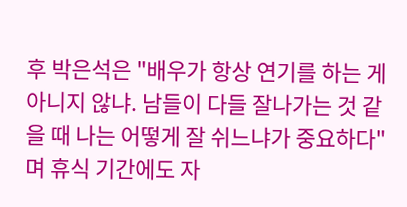후 박은석은 "배우가 항상 연기를 하는 게 아니지 않냐. 남들이 다들 잘나가는 것 같을 때 나는 어떻게 잘 쉬느냐가 중요하다"며 휴식 기간에도 자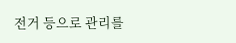전거 등으로 관리를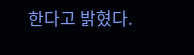한다고 밝혔다.